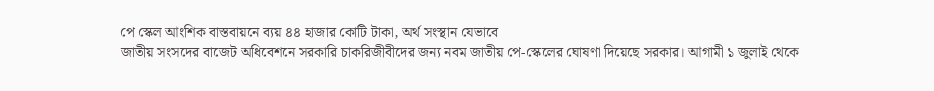পে স্কেল আংশিক বাস্তবায়নে ব্যয় ৪৪ হাজার কোটি টাকা, অর্থ সংস্থান যেভাবে
জাতীয় সংসদের বাজেট অধিবেশনে সরকারি চাকরিজীবীদের জন্য নবম জাতীয় পে-স্কেলের ঘোষণা দিয়েছে সরকার। আগামী ১ জুলাই থেকে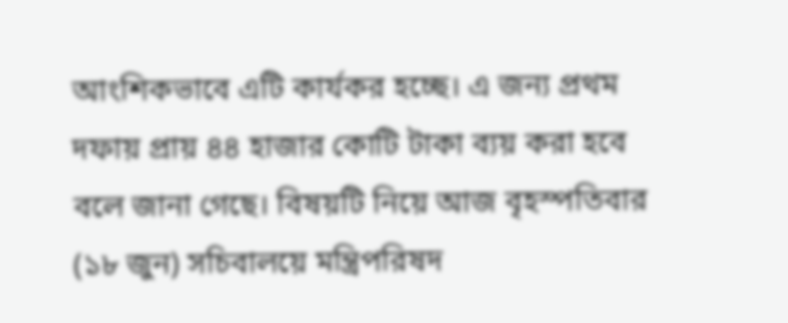আংশিকভাবে এটি কার্যকর হচ্ছে। এ জন্য প্রথম দফায় প্রায় ৪৪ হাজার কোটি টাকা ব্যয় করা হবে বলে জানা গেছে। বিষয়টি নিয়ে আজ বৃহস্পতিবার (১৮ জুন) সচিবালয়ে মন্ত্রিপরিষদ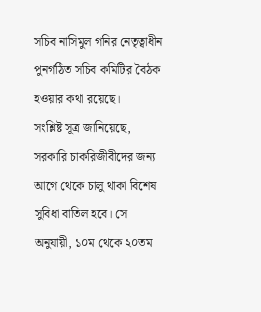সচিব নাসিমুল গনির নেতৃত্বাধীন পুনর্গঠিত সচিব কমিটির বৈঠক হওয়ার কথা রয়েছে।
সংশ্লিষ্ট সূত্র জানিয়েছে, সরকারি চাকরিজীবীদের জন্য আগে থেকে চালু থাকা বিশেষ সুবিধা বাতিল হবে। সে অনুযায়ী, ১০ম থেকে ২০তম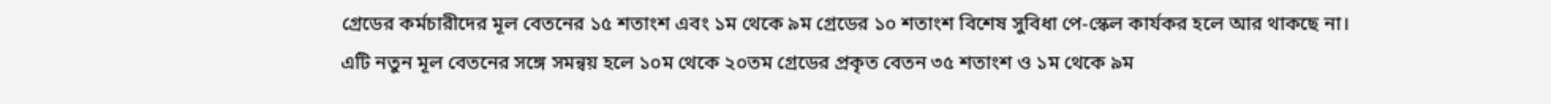গ্রেডের কর্মচারীদের মূল বেতনের ১৫ শতাংশ এবং ১ম থেকে ৯ম গ্রেডের ১০ শতাংশ বিশেষ সুবিধা পে-স্কেল কার্যকর হলে আর থাকছে না। এটি নতুন মূল বেতনের সঙ্গে সমন্বয় হলে ১০ম থেকে ২০তম গ্রেডের প্রকৃত বেতন ৩৫ শতাংশ ও ১ম থেকে ৯ম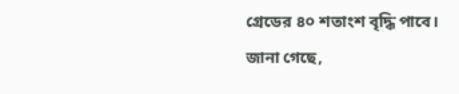গ্রেডের ৪০ শতাংশ বৃদ্ধি পাবে।
জানা গেছে,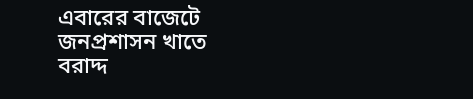এবারের বাজেটে জনপ্রশাসন খাতে বরাদ্দ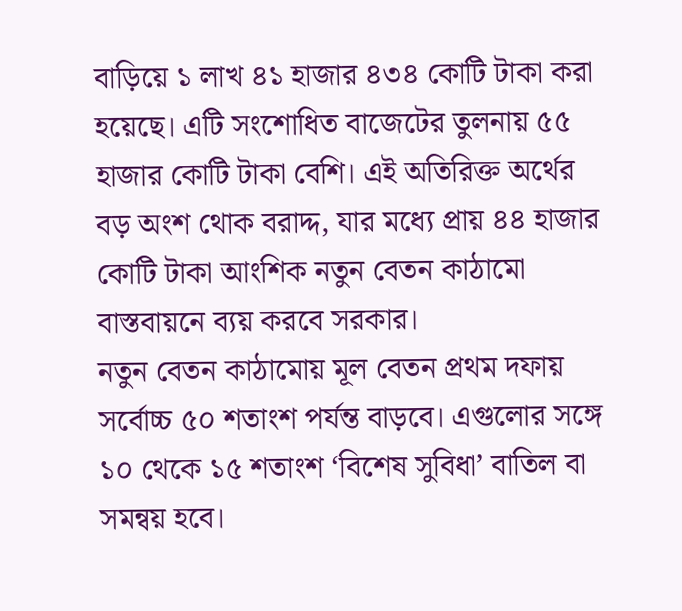বাড়িয়ে ১ লাখ ৪১ হাজার ৪৩৪ কোটি টাকা করা হয়েছে। এটি সংশোধিত বাজেটের তুলনায় ৫৫ হাজার কোটি টাকা বেশি। এই অতিরিক্ত অর্থের বড় অংশ থোক বরাদ্দ, যার মধ্যে প্রায় ৪৪ হাজার কোটি টাকা আংশিক নতুন বেতন কাঠামো বাস্তবায়নে ব্যয় করবে সরকার।
নতুন বেতন কাঠামোয় মূল বেতন প্রথম দফায় সর্বোচ্চ ৫০ শতাংশ পর্যন্ত বাড়বে। এগুলোর সঙ্গে ১০ থেকে ১৫ শতাংশ ‘বিশেষ সুবিধা’ বাতিল বা সমন্বয় হবে।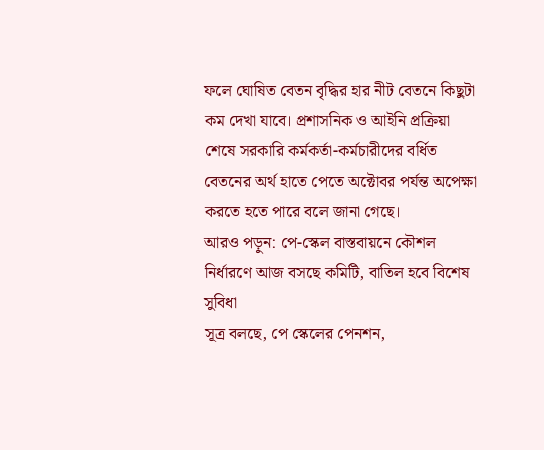ফলে ঘোষিত বেতন বৃদ্ধির হার নীট বেতনে কিছুটা কম দেখা যাবে। প্রশাসনিক ও আইনি প্রক্রিয়া শেষে সরকারি কর্মকর্তা-কর্মচারীদের বর্ধিত বেতনের অর্থ হাতে পেতে অক্টোবর পর্যন্ত অপেক্ষা করতে হতে পারে বলে জানা গেছে।
আরও পড়ুন: পে-স্কেল বাস্তবায়নে কৌশল নির্ধারণে আজ বসছে কমিটি, বাতিল হবে বিশেষ সুবিধা
সূত্র বলছে, পে স্কেলের পেনশন,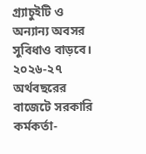গ্র্যাচুইটি ও অন্যান্য অবসর সুবিধাও বাড়বে। ২০২৬-২৭ অর্থবছরের বাজেটে সরকারি কর্মকর্তা-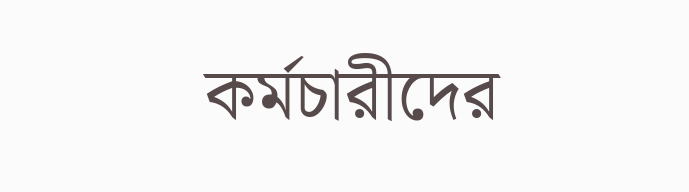কর্মচারীদের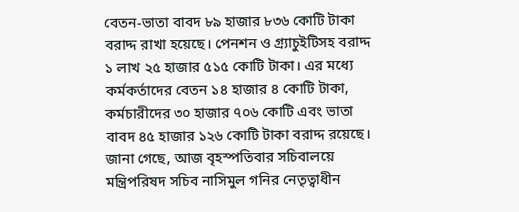বেতন-ভাতা বাবদ ৮৯ হাজার ৮৩৬ কোটি টাকা বরাদ্দ রাখা হয়েছে। পেনশন ও গ্র্যাচুইটিসহ বরাদ্দ ১ লাখ ২৫ হাজার ৫১৫ কোটি টাকা। এর মধ্যে কর্মকর্তাদের বেতন ১৪ হাজার ৪ কোটি টাকা, কর্মচারীদের ৩০ হাজার ৭০৬ কোটি এবং ভাতা বাবদ ৪৫ হাজার ১২৬ কোটি টাকা বরাদ্দ রয়েছে।
জানা গেছে, আজ বৃহস্পতিবার সচিবালয়ে মন্ত্রিপরিষদ সচিব নাসিমুল গনির নেতৃত্বাধীন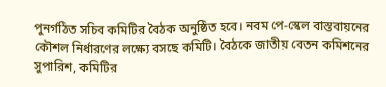পুনর্গঠিত সচিব কমিটির বৈঠক অনুষ্ঠিত হবে। নবম পে-স্কেল বাস্তবায়নের কৌশল নির্ধারণের লক্ষ্যে বসছে কমিটি। বৈঠকে জাতীয় বেতন কমিশনের সুপারিশ, কমিটির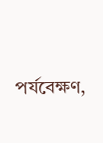পর্যবেক্ষণ,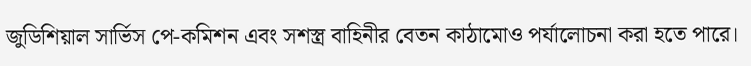জুডিশিয়াল সার্ভিস পে-কমিশন এবং সশস্ত্র বাহিনীর বেতন কাঠামোও পর্যালোচনা করা হতে পারে।